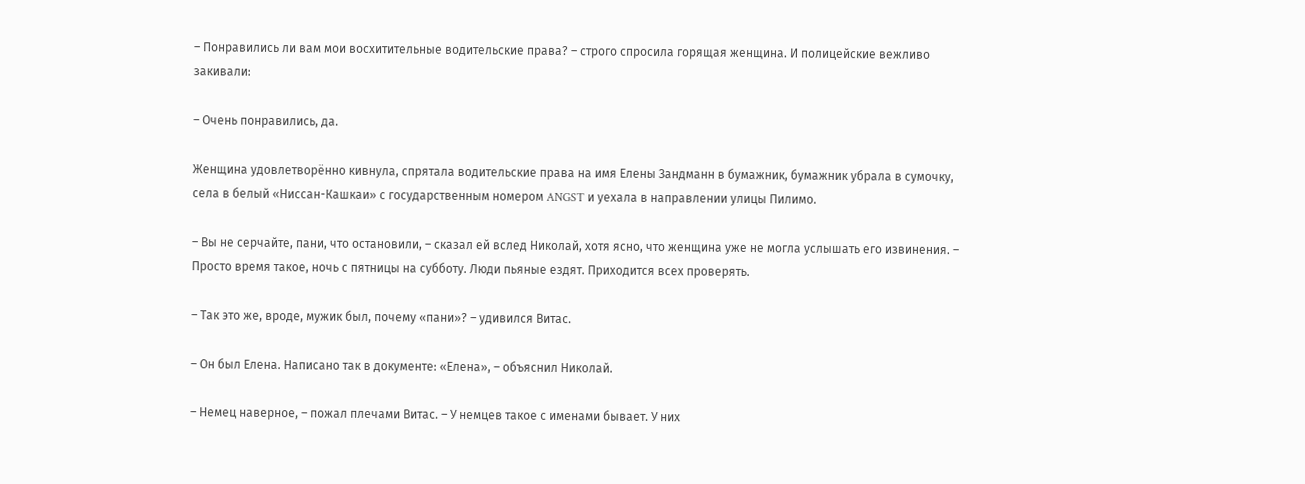– Понравились ли вам мои восхитительные водительские права? – строго спросила горящая женщина. И полицейские вежливо закивали:

– Очень понравились, да.

Женщина удовлетворённо кивнула, спрятала водительские права на имя Елены Зандманн в бумажник, бумажник убрала в сумочку, села в белый «Ниссан-Кашкаи» с государственным номером ANGST и уехала в направлении улицы Пилимо.

– Вы не серчайте, пани, что остановили, – сказал ей вслед Николай, хотя ясно, что женщина уже не могла услышать его извинения. – Просто время такое, ночь с пятницы на субботу. Люди пьяные ездят. Приходится всех проверять.

– Так это же, вроде, мужик был, почему «пани»? – удивился Витас.

– Он был Елена. Написано так в документе: «Елена», – объяснил Николай.

– Немец наверное, – пожал плечами Витас. – У немцев такое с именами бывает. У них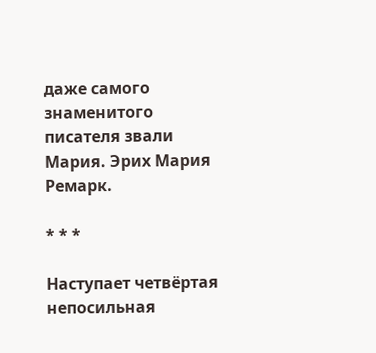даже самого знаменитого писателя звали Мария. Эрих Мария Ремарк.

* * *

Наступает четвёртая непосильная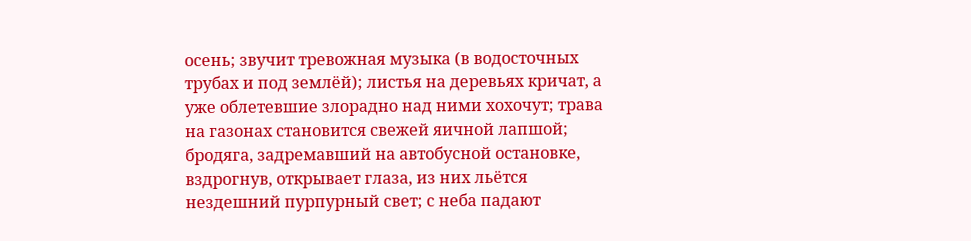осень; звучит тревожная музыка (в водосточных трубах и под землёй); листья на деревьях кричат, а уже облетевшие злорадно над ними хохочут; трава на газонах становится свежей яичной лапшой; бродяга, задремавший на автобусной остановке, вздрогнув, открывает глаза, из них льётся нездешний пурпурный свет; с неба падают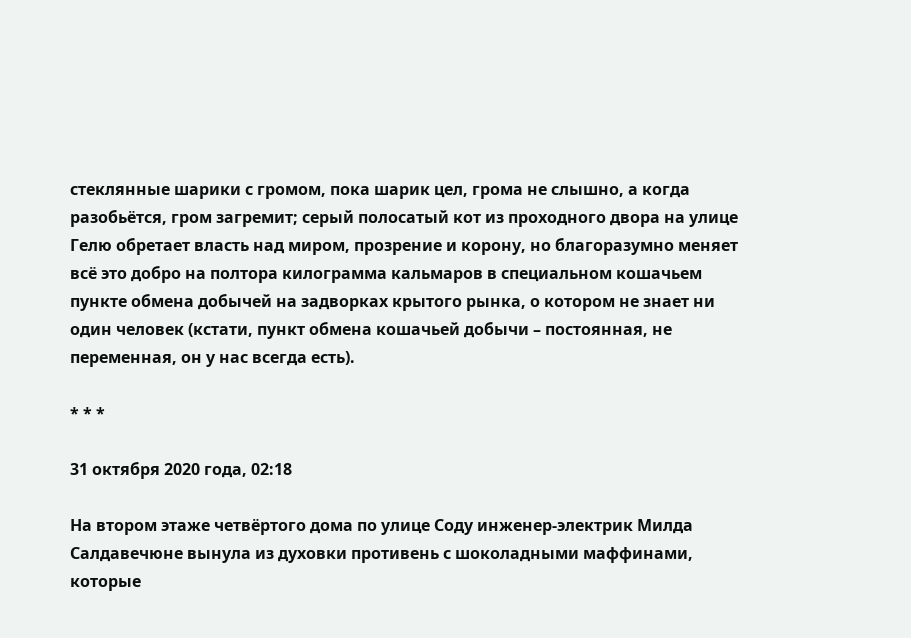стеклянные шарики с громом, пока шарик цел, грома не слышно, а когда разобьётся, гром загремит; серый полосатый кот из проходного двора на улице Гелю обретает власть над миром, прозрение и корону, но благоразумно меняет всё это добро на полтора килограмма кальмаров в специальном кошачьем пункте обмена добычей на задворках крытого рынка, о котором не знает ни один человек (кстати, пункт обмена кошачьей добычи – постоянная, не переменная, он у нас всегда есть).

* * *

31 октября 2020 года, 02:18

На втором этаже четвёртого дома по улице Соду инженер-электрик Милда Салдавечюне вынула из духовки противень с шоколадными маффинами, которые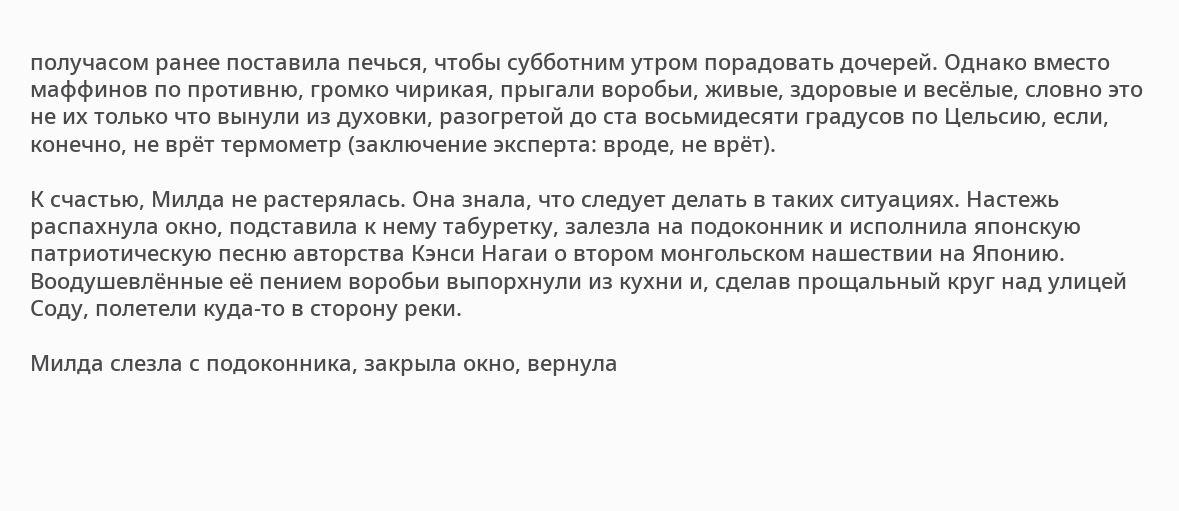получасом ранее поставила печься, чтобы субботним утром порадовать дочерей. Однако вместо маффинов по противню, громко чирикая, прыгали воробьи, живые, здоровые и весёлые, словно это не их только что вынули из духовки, разогретой до ста восьмидесяти градусов по Цельсию, если, конечно, не врёт термометр (заключение эксперта: вроде, не врёт).

К счастью, Милда не растерялась. Она знала, что следует делать в таких ситуациях. Настежь распахнула окно, подставила к нему табуретку, залезла на подоконник и исполнила японскую патриотическую песню авторства Кэнси Нагаи о втором монгольском нашествии на Японию. Воодушевлённые её пением воробьи выпорхнули из кухни и, сделав прощальный круг над улицей Соду, полетели куда-то в сторону реки.

Милда слезла с подоконника, закрыла окно, вернула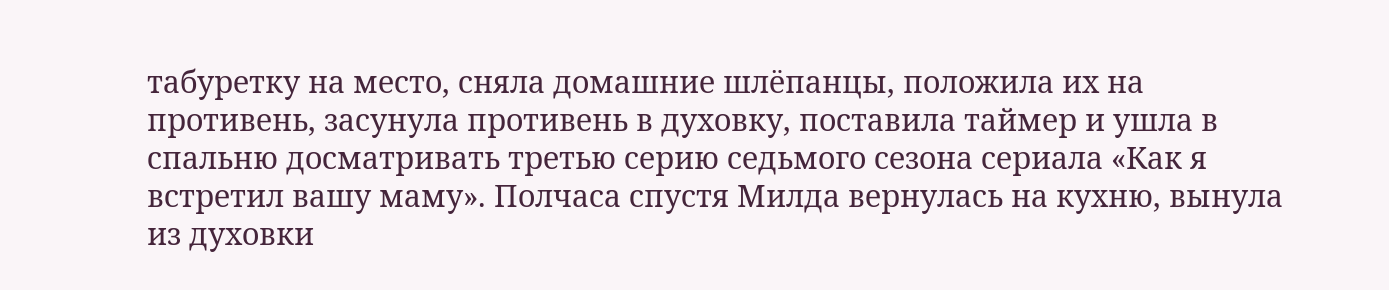табуретку на место, сняла домашние шлёпанцы, положила их на противень, засунула противень в духовку, поставила таймер и ушла в спальню досматривать третью серию седьмого сезона сериала «Как я встретил вашу маму». Полчаса спустя Милда вернулась на кухню, вынула из духовки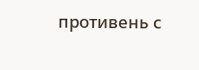противень с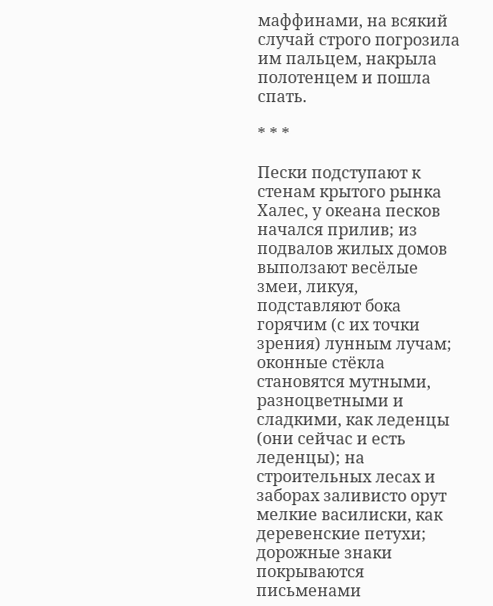маффинами, на всякий случай строго погрозила им пальцем, накрыла полотенцем и пошла спать.

* * *

Пески подступают к стенам крытого рынка Халес, у океана песков начался прилив; из подвалов жилых домов выползают весёлые змеи, ликуя, подставляют бока горячим (с их точки зрения) лунным лучам; оконные стёкла становятся мутными, разноцветными и сладкими, как леденцы (они сейчас и есть леденцы); на строительных лесах и заборах заливисто орут мелкие василиски, как деревенские петухи; дорожные знаки покрываются письменами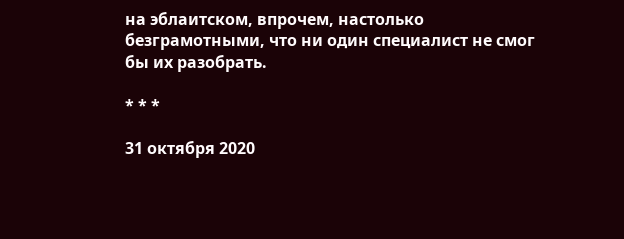на эблаитском, впрочем, настолько безграмотными, что ни один специалист не смог бы их разобрать.

* * *

31 октября 2020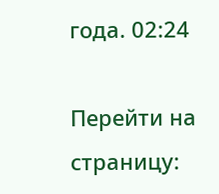года. 02:24

Перейти на страницу: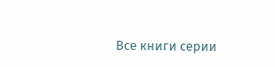Все книги серии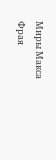Миры Макса Фрая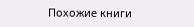Похожие книги